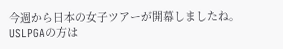今週から日本の女子ツアーが開幕しましたね。
USLPGAの方は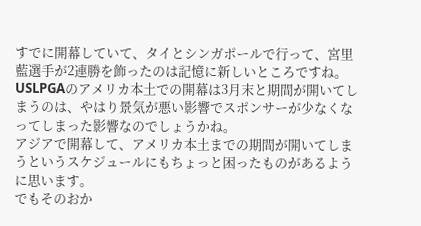すでに開幕していて、タイとシンガポールで行って、宮里藍選手が2連勝を飾ったのは記憶に新しいところですね。
USLPGAのアメリカ本土での開幕は3月末と期間が開いてしまうのは、やはり景気が悪い影響でスポンサーが少なくなってしまった影響なのでしょうかね。
アジアで開幕して、アメリカ本土までの期間が開いてしまうというスケジュールにもちょっと困ったものがあるように思います。
でもそのおか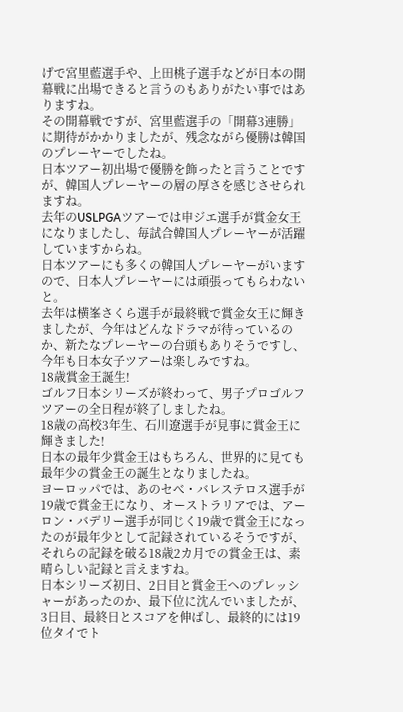げで宮里藍選手や、上田桃子選手などが日本の開幕戦に出場できると言うのもありがたい事ではありますね。
その開幕戦ですが、宮里藍選手の「開幕3連勝」に期待がかかりましたが、残念ながら優勝は韓国のプレーヤーでしたね。
日本ツアー初出場で優勝を飾ったと言うことですが、韓国人プレーヤーの層の厚さを感じさせられますね。
去年のUSLPGAツアーでは申ジエ選手が賞金女王になりましたし、毎試合韓国人プレーヤーが活躍していますからね。
日本ツアーにも多くの韓国人プレーヤーがいますので、日本人プレーヤーには頑張ってもらわないと。
去年は横峯さくら選手が最終戦で賞金女王に輝きましたが、今年はどんなドラマが待っているのか、新たなプレーヤーの台頭もありそうですし、今年も日本女子ツアーは楽しみですね。
18歳賞金王誕生!
ゴルフ日本シリーズが終わって、男子プロゴルフツアーの全日程が終了しましたね。
18歳の高校3年生、石川遼選手が見事に賞金王に輝きました!
日本の最年少賞金王はもちろん、世界的に見ても最年少の賞金王の誕生となりましたね。
ヨーロッパでは、あのセべ・バレステロス選手が19歳で賞金王になり、オーストラリアでは、アーロン・バデリー選手が同じく19歳で賞金王になったのが最年少として記録されているそうですが、それらの記録を破る18歳2カ月での賞金王は、素晴らしい記録と言えますね。
日本シリーズ初日、2日目と賞金王へのプレッシャーがあったのか、最下位に沈んでいましたが、3日目、最終日とスコアを伸ばし、最終的には19位タイでト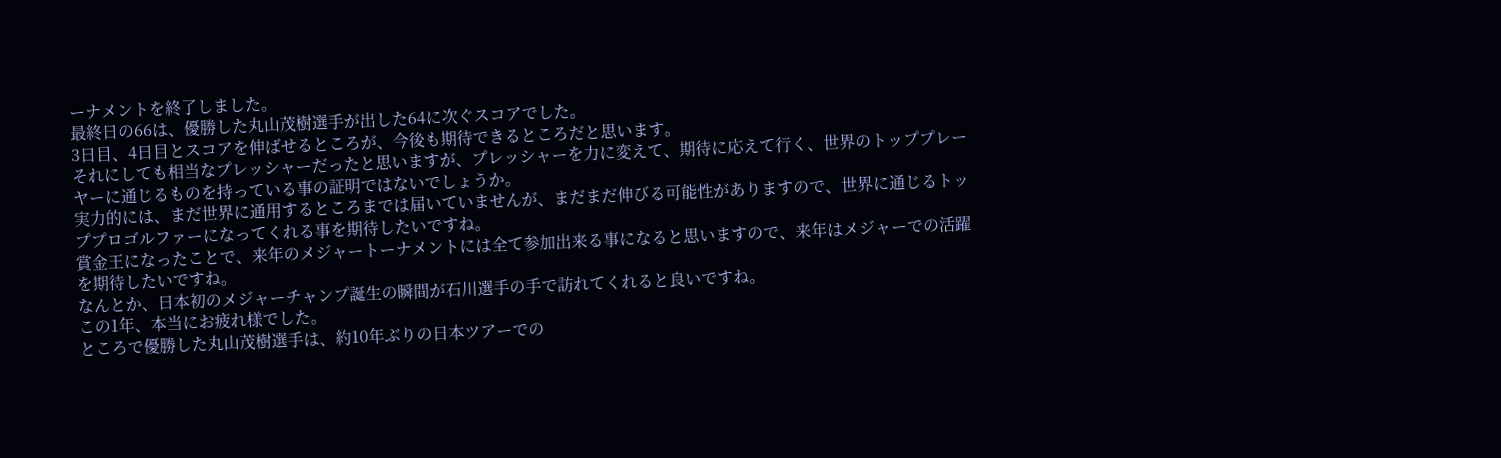ーナメントを終了しました。
最終日の66は、優勝した丸山茂樹選手が出した64に次ぐスコアでした。
3日目、4日目とスコアを伸ばせるところが、今後も期待できるところだと思います。
それにしても相当なプレッシャーだったと思いますが、プレッシャーを力に変えて、期待に応えて行く、世界のトッププレーヤーに通じるものを持っている事の証明ではないでしょうか。
実力的には、まだ世界に通用するところまでは届いていませんが、まだまだ伸びる可能性がありますので、世界に通じるトッププロゴルファーになってくれる事を期待したいですね。
賞金王になったことで、来年のメジャートーナメントには全て参加出来る事になると思いますので、来年はメジャーでの活躍を期待したいですね。
なんとか、日本初のメジャーチャンプ誕生の瞬間が石川選手の手で訪れてくれると良いですね。
この1年、本当にお疲れ様でした。
ところで優勝した丸山茂樹選手は、約10年ぶりの日本ツアーでの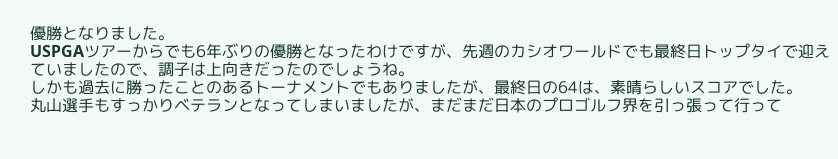優勝となりました。
USPGAツアーからでも6年ぶりの優勝となったわけですが、先週のカシオワールドでも最終日トップタイで迎えていましたので、調子は上向きだったのでしょうね。
しかも過去に勝ったことのあるトーナメントでもありましたが、最終日の64は、素晴らしいスコアでした。
丸山選手もすっかりベテランとなってしまいましたが、まだまだ日本のプロゴルフ界を引っ張って行って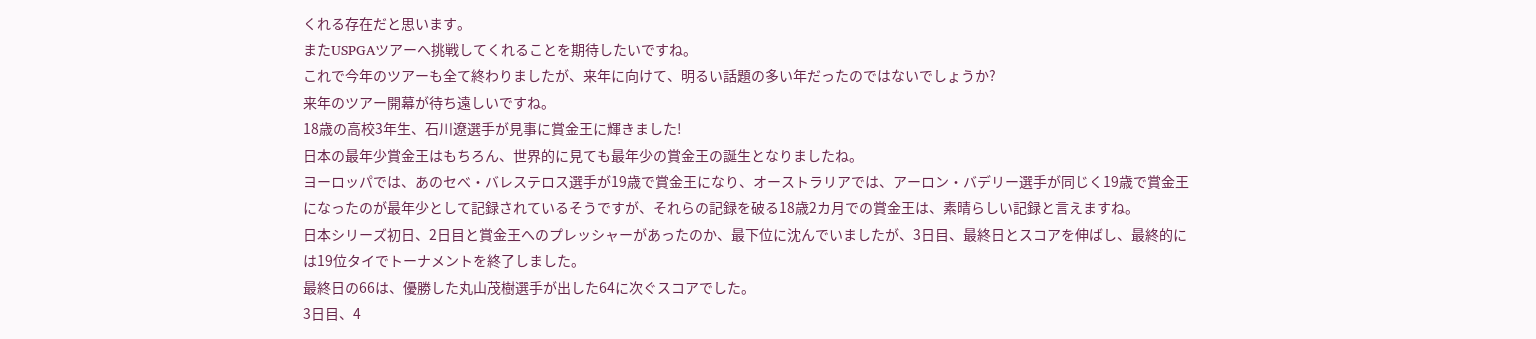くれる存在だと思います。
またUSPGAツアーへ挑戦してくれることを期待したいですね。
これで今年のツアーも全て終わりましたが、来年に向けて、明るい話題の多い年だったのではないでしょうか?
来年のツアー開幕が待ち遠しいですね。
18歳の高校3年生、石川遼選手が見事に賞金王に輝きました!
日本の最年少賞金王はもちろん、世界的に見ても最年少の賞金王の誕生となりましたね。
ヨーロッパでは、あのセべ・バレステロス選手が19歳で賞金王になり、オーストラリアでは、アーロン・バデリー選手が同じく19歳で賞金王になったのが最年少として記録されているそうですが、それらの記録を破る18歳2カ月での賞金王は、素晴らしい記録と言えますね。
日本シリーズ初日、2日目と賞金王へのプレッシャーがあったのか、最下位に沈んでいましたが、3日目、最終日とスコアを伸ばし、最終的には19位タイでトーナメントを終了しました。
最終日の66は、優勝した丸山茂樹選手が出した64に次ぐスコアでした。
3日目、4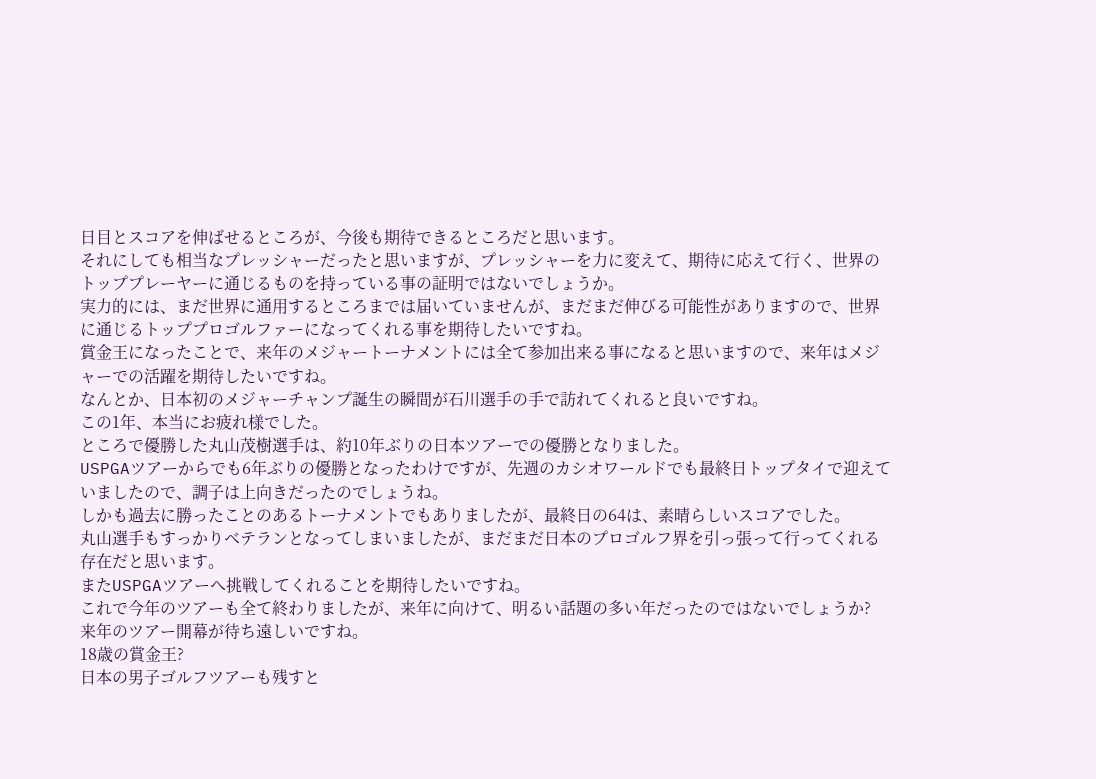日目とスコアを伸ばせるところが、今後も期待できるところだと思います。
それにしても相当なプレッシャーだったと思いますが、プレッシャーを力に変えて、期待に応えて行く、世界のトッププレーヤーに通じるものを持っている事の証明ではないでしょうか。
実力的には、まだ世界に通用するところまでは届いていませんが、まだまだ伸びる可能性がありますので、世界に通じるトッププロゴルファーになってくれる事を期待したいですね。
賞金王になったことで、来年のメジャートーナメントには全て参加出来る事になると思いますので、来年はメジャーでの活躍を期待したいですね。
なんとか、日本初のメジャーチャンプ誕生の瞬間が石川選手の手で訪れてくれると良いですね。
この1年、本当にお疲れ様でした。
ところで優勝した丸山茂樹選手は、約10年ぶりの日本ツアーでの優勝となりました。
USPGAツアーからでも6年ぶりの優勝となったわけですが、先週のカシオワールドでも最終日トップタイで迎えていましたので、調子は上向きだったのでしょうね。
しかも過去に勝ったことのあるトーナメントでもありましたが、最終日の64は、素晴らしいスコアでした。
丸山選手もすっかりベテランとなってしまいましたが、まだまだ日本のプロゴルフ界を引っ張って行ってくれる存在だと思います。
またUSPGAツアーへ挑戦してくれることを期待したいですね。
これで今年のツアーも全て終わりましたが、来年に向けて、明るい話題の多い年だったのではないでしょうか?
来年のツアー開幕が待ち遠しいですね。
18歳の賞金王?
日本の男子ゴルフツアーも残すと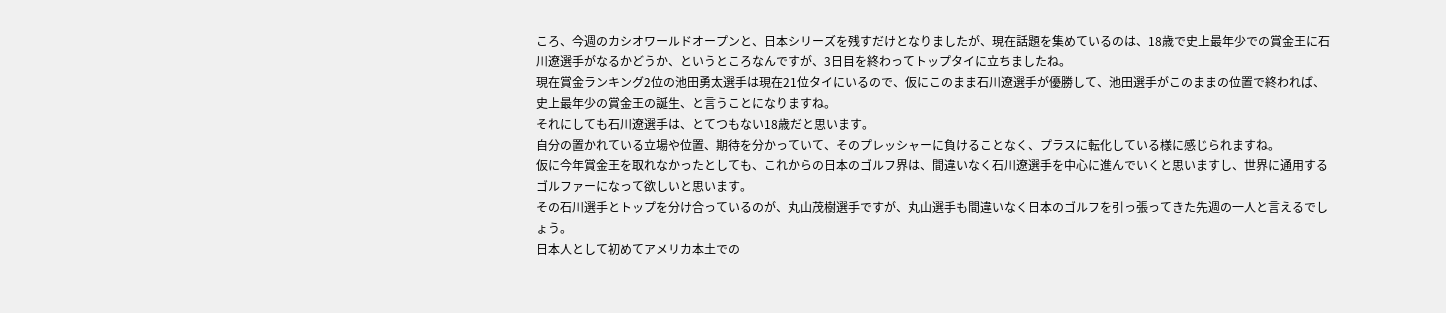ころ、今週のカシオワールドオープンと、日本シリーズを残すだけとなりましたが、現在話題を集めているのは、18歳で史上最年少での賞金王に石川遼選手がなるかどうか、というところなんですが、3日目を終わってトップタイに立ちましたね。
現在賞金ランキング2位の池田勇太選手は現在21位タイにいるので、仮にこのまま石川遼選手が優勝して、池田選手がこのままの位置で終われば、史上最年少の賞金王の誕生、と言うことになりますね。
それにしても石川遼選手は、とてつもない18歳だと思います。
自分の置かれている立場や位置、期待を分かっていて、そのプレッシャーに負けることなく、プラスに転化している様に感じられますね。
仮に今年賞金王を取れなかったとしても、これからの日本のゴルフ界は、間違いなく石川遼選手を中心に進んでいくと思いますし、世界に通用するゴルファーになって欲しいと思います。
その石川選手とトップを分け合っているのが、丸山茂樹選手ですが、丸山選手も間違いなく日本のゴルフを引っ張ってきた先週の一人と言えるでしょう。
日本人として初めてアメリカ本土での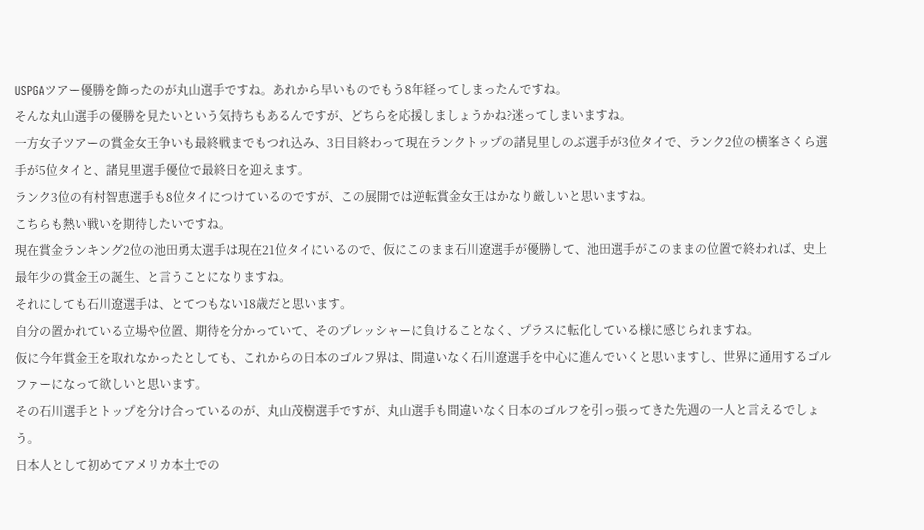USPGAツアー優勝を飾ったのが丸山選手ですね。あれから早いものでもう8年経ってしまったんですね。
そんな丸山選手の優勝を見たいという気持ちもあるんですが、どちらを応援しましょうかね?迷ってしまいますね。
一方女子ツアーの賞金女王争いも最終戦までもつれ込み、3日目終わって現在ランクトップの諸見里しのぶ選手が3位タイで、ランク2位の横峯さくら選手が5位タイと、諸見里選手優位で最終日を迎えます。
ランク3位の有村智恵選手も8位タイにつけているのですが、この展開では逆転賞金女王はかなり厳しいと思いますね。
こちらも熱い戦いを期待したいですね。
現在賞金ランキング2位の池田勇太選手は現在21位タイにいるので、仮にこのまま石川遼選手が優勝して、池田選手がこのままの位置で終われば、史上最年少の賞金王の誕生、と言うことになりますね。
それにしても石川遼選手は、とてつもない18歳だと思います。
自分の置かれている立場や位置、期待を分かっていて、そのプレッシャーに負けることなく、プラスに転化している様に感じられますね。
仮に今年賞金王を取れなかったとしても、これからの日本のゴルフ界は、間違いなく石川遼選手を中心に進んでいくと思いますし、世界に通用するゴルファーになって欲しいと思います。
その石川選手とトップを分け合っているのが、丸山茂樹選手ですが、丸山選手も間違いなく日本のゴルフを引っ張ってきた先週の一人と言えるでしょう。
日本人として初めてアメリカ本土での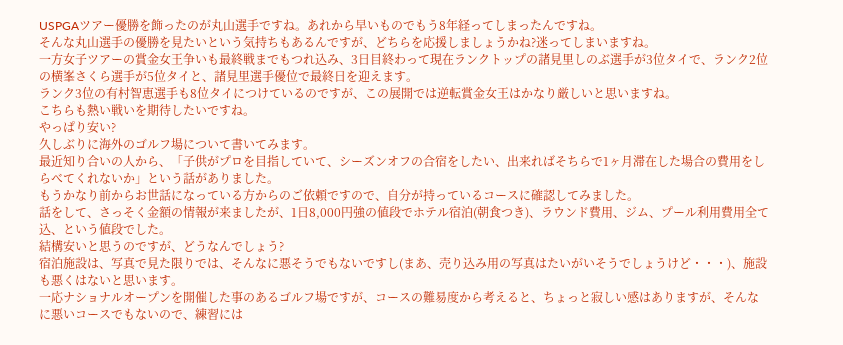USPGAツアー優勝を飾ったのが丸山選手ですね。あれから早いものでもう8年経ってしまったんですね。
そんな丸山選手の優勝を見たいという気持ちもあるんですが、どちらを応援しましょうかね?迷ってしまいますね。
一方女子ツアーの賞金女王争いも最終戦までもつれ込み、3日目終わって現在ランクトップの諸見里しのぶ選手が3位タイで、ランク2位の横峯さくら選手が5位タイと、諸見里選手優位で最終日を迎えます。
ランク3位の有村智恵選手も8位タイにつけているのですが、この展開では逆転賞金女王はかなり厳しいと思いますね。
こちらも熱い戦いを期待したいですね。
やっぱり安い?
久しぶりに海外のゴルフ場について書いてみます。
最近知り合いの人から、「子供がプロを目指していて、シーズンオフの合宿をしたい、出来ればそちらで1ヶ月滞在した場合の費用をしらべてくれないか」という話がありました。
もうかなり前からお世話になっている方からのご依頼ですので、自分が持っているコースに確認してみました。
話をして、さっそく金額の情報が来ましたが、1日8,000円強の値段でホテル宿泊(朝食つき)、ラウンド費用、ジム、プール利用費用全て込、という値段でした。
結構安いと思うのですが、どうなんでしょう?
宿泊施設は、写真で見た限りでは、そんなに悪そうでもないですし(まあ、売り込み用の写真はたいがいそうでしょうけど・・・)、施設も悪くはないと思います。
一応ナショナルオープンを開催した事のあるゴルフ場ですが、コースの難易度から考えると、ちょっと寂しい感はありますが、そんなに悪いコースでもないので、練習には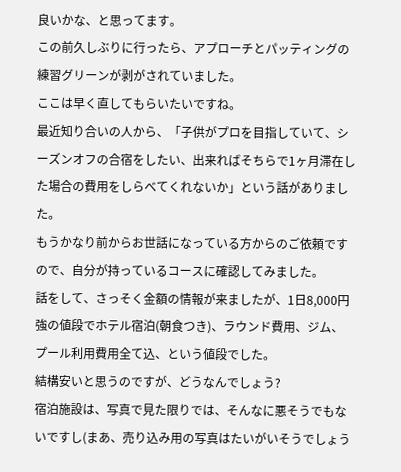良いかな、と思ってます。
この前久しぶりに行ったら、アプローチとパッティングの練習グリーンが剥がされていました。
ここは早く直してもらいたいですね。
最近知り合いの人から、「子供がプロを目指していて、シーズンオフの合宿をしたい、出来ればそちらで1ヶ月滞在した場合の費用をしらべてくれないか」という話がありました。
もうかなり前からお世話になっている方からのご依頼ですので、自分が持っているコースに確認してみました。
話をして、さっそく金額の情報が来ましたが、1日8,000円強の値段でホテル宿泊(朝食つき)、ラウンド費用、ジム、プール利用費用全て込、という値段でした。
結構安いと思うのですが、どうなんでしょう?
宿泊施設は、写真で見た限りでは、そんなに悪そうでもないですし(まあ、売り込み用の写真はたいがいそうでしょう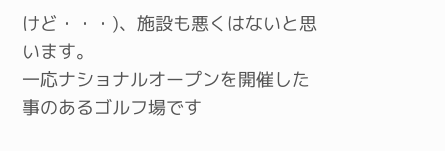けど・・・)、施設も悪くはないと思います。
一応ナショナルオープンを開催した事のあるゴルフ場です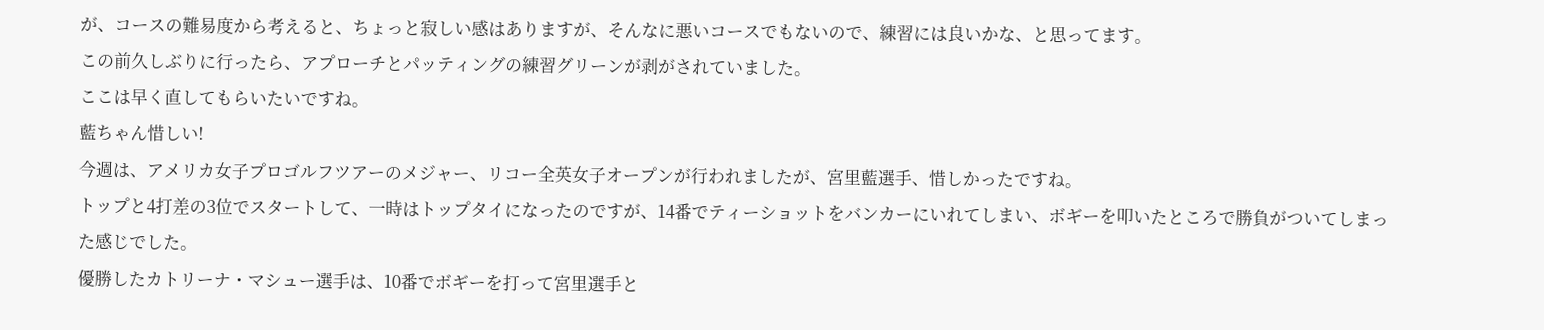が、コースの難易度から考えると、ちょっと寂しい感はありますが、そんなに悪いコースでもないので、練習には良いかな、と思ってます。
この前久しぶりに行ったら、アプローチとパッティングの練習グリーンが剥がされていました。
ここは早く直してもらいたいですね。
藍ちゃん惜しい!
今週は、アメリカ女子プロゴルフツアーのメジャー、リコー全英女子オープンが行われましたが、宮里藍選手、惜しかったですね。
トップと4打差の3位でスタートして、一時はトップタイになったのですが、14番でティーショットをバンカーにいれてしまい、ボギーを叩いたところで勝負がついてしまった感じでした。
優勝したカトリーナ・マシュー選手は、10番でボギーを打って宮里選手と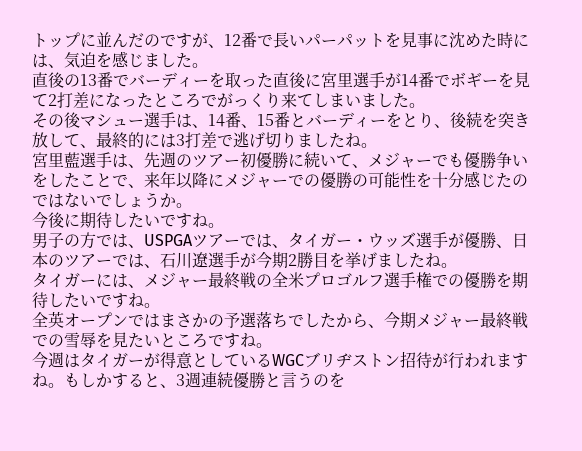トップに並んだのですが、12番で長いパーパットを見事に沈めた時には、気迫を感じました。
直後の13番でバーディーを取った直後に宮里選手が14番でボギーを見て2打差になったところでがっくり来てしまいました。
その後マシュー選手は、14番、15番とバーディーをとり、後続を突き放して、最終的には3打差で逃げ切りましたね。
宮里藍選手は、先週のツアー初優勝に続いて、メジャーでも優勝争いをしたことで、来年以降にメジャーでの優勝の可能性を十分感じたのではないでしょうか。
今後に期待したいですね。
男子の方では、USPGAツアーでは、タイガー・ウッズ選手が優勝、日本のツアーでは、石川遼選手が今期2勝目を挙げましたね。
タイガーには、メジャー最終戦の全米プロゴルフ選手権での優勝を期待したいですね。
全英オープンではまさかの予選落ちでしたから、今期メジャー最終戦での雪辱を見たいところですね。
今週はタイガーが得意としているWGCブリヂストン招待が行われますね。もしかすると、3週連続優勝と言うのを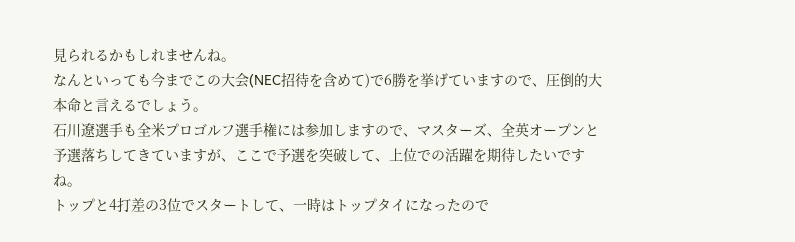見られるかもしれませんね。
なんといっても今までこの大会(NEC招待を含めて)で6勝を挙げていますので、圧倒的大本命と言えるでしょう。
石川遼選手も全米プロゴルフ選手権には参加しますので、マスターズ、全英オープンと予選落ちしてきていますが、ここで予選を突破して、上位での活躍を期待したいですね。
トップと4打差の3位でスタートして、一時はトップタイになったので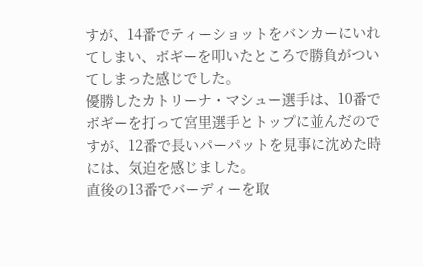すが、14番でティーショットをバンカーにいれてしまい、ボギーを叩いたところで勝負がついてしまった感じでした。
優勝したカトリーナ・マシュー選手は、10番でボギーを打って宮里選手とトップに並んだのですが、12番で長いパーパットを見事に沈めた時には、気迫を感じました。
直後の13番でバーディーを取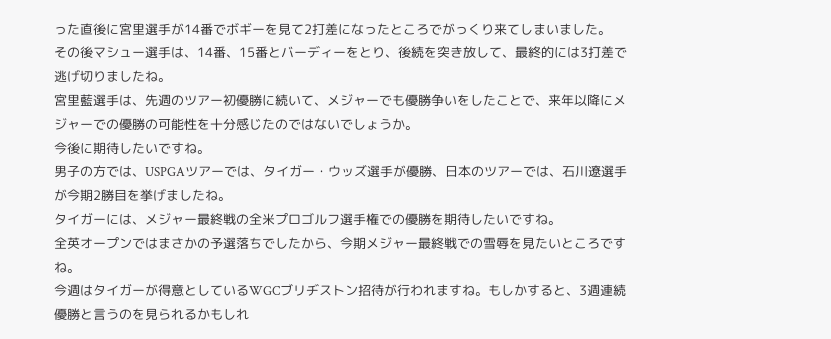った直後に宮里選手が14番でボギーを見て2打差になったところでがっくり来てしまいました。
その後マシュー選手は、14番、15番とバーディーをとり、後続を突き放して、最終的には3打差で逃げ切りましたね。
宮里藍選手は、先週のツアー初優勝に続いて、メジャーでも優勝争いをしたことで、来年以降にメジャーでの優勝の可能性を十分感じたのではないでしょうか。
今後に期待したいですね。
男子の方では、USPGAツアーでは、タイガー・ウッズ選手が優勝、日本のツアーでは、石川遼選手が今期2勝目を挙げましたね。
タイガーには、メジャー最終戦の全米プロゴルフ選手権での優勝を期待したいですね。
全英オープンではまさかの予選落ちでしたから、今期メジャー最終戦での雪辱を見たいところですね。
今週はタイガーが得意としているWGCブリヂストン招待が行われますね。もしかすると、3週連続優勝と言うのを見られるかもしれ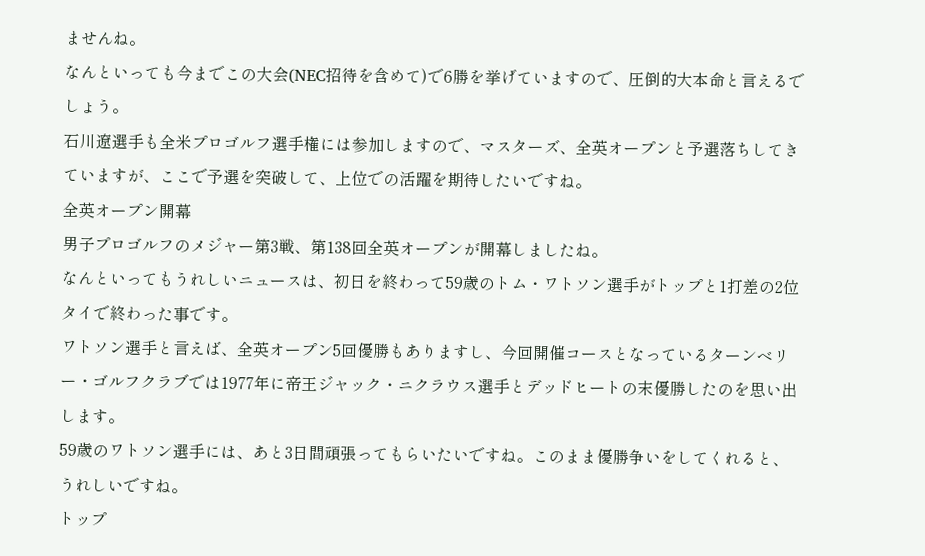ませんね。
なんといっても今までこの大会(NEC招待を含めて)で6勝を挙げていますので、圧倒的大本命と言えるでしょう。
石川遼選手も全米プロゴルフ選手権には参加しますので、マスターズ、全英オープンと予選落ちしてきていますが、ここで予選を突破して、上位での活躍を期待したいですね。
全英オープン開幕
男子プロゴルフのメジャー第3戦、第138回全英オープンが開幕しましたね。
なんといってもうれしいニュースは、初日を終わって59歳のトム・ワトソン選手がトップと1打差の2位タイで終わった事です。
ワトソン選手と言えば、全英オープン5回優勝もありますし、今回開催コースとなっているターンベリー・ゴルフクラブでは1977年に帝王ジャック・ニクラウス選手とデッドヒートの末優勝したのを思い出します。
59歳のワトソン選手には、あと3日間頑張ってもらいたいですね。このまま優勝争いをしてくれると、うれしいですね。
トップ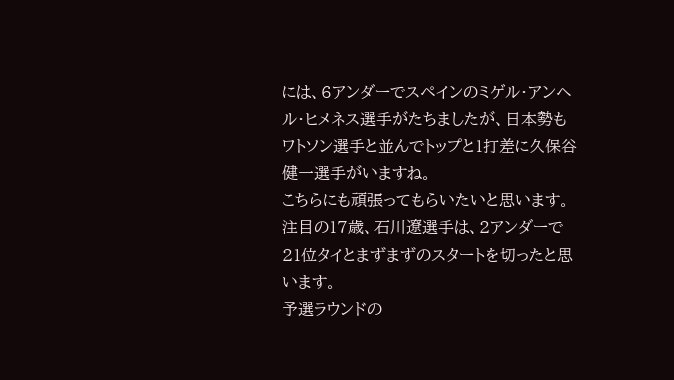には、6アンダーでスペインのミゲル・アンヘル・ヒメネス選手がたちましたが、日本勢もワトソン選手と並んでトップと1打差に久保谷健一選手がいますね。
こちらにも頑張ってもらいたいと思います。
注目の17歳、石川遼選手は、2アンダーで21位タイとまずまずのスタートを切ったと思います。
予選ラウンドの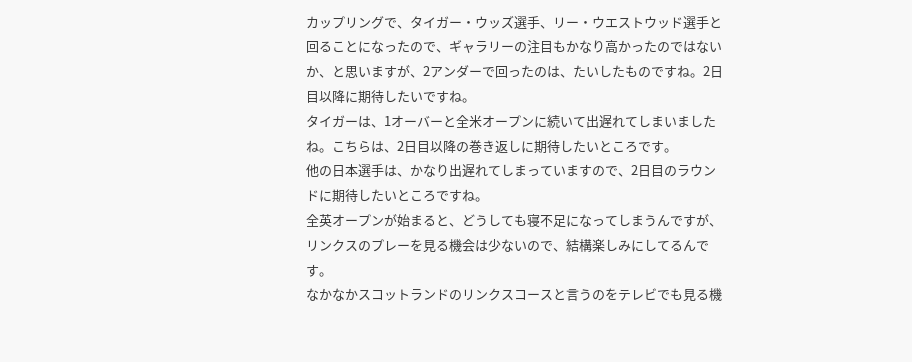カップリングで、タイガー・ウッズ選手、リー・ウエストウッド選手と回ることになったので、ギャラリーの注目もかなり高かったのではないか、と思いますが、2アンダーで回ったのは、たいしたものですね。2日目以降に期待したいですね。
タイガーは、1オーバーと全米オープンに続いて出遅れてしまいましたね。こちらは、2日目以降の巻き返しに期待したいところです。
他の日本選手は、かなり出遅れてしまっていますので、2日目のラウンドに期待したいところですね。
全英オープンが始まると、どうしても寝不足になってしまうんですが、リンクスのプレーを見る機会は少ないので、結構楽しみにしてるんです。
なかなかスコットランドのリンクスコースと言うのをテレビでも見る機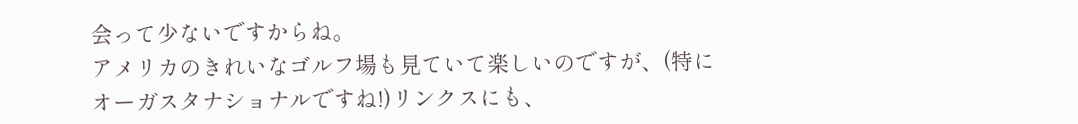会って少ないですからね。
アメリカのきれいなゴルフ場も見ていて楽しいのですが、(特にオーガスタナショナルですね!)リンクスにも、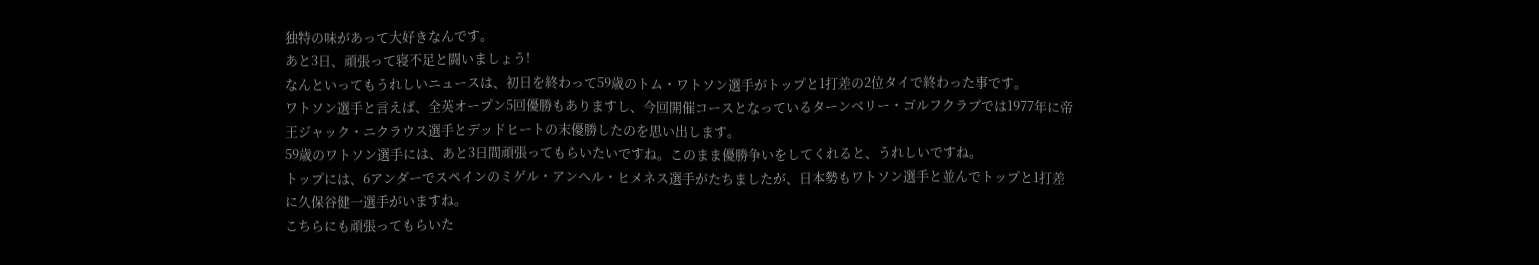独特の味があって大好きなんです。
あと3日、頑張って寝不足と闘いましょう!
なんといってもうれしいニュースは、初日を終わって59歳のトム・ワトソン選手がトップと1打差の2位タイで終わった事です。
ワトソン選手と言えば、全英オープン5回優勝もありますし、今回開催コースとなっているターンベリー・ゴルフクラブでは1977年に帝王ジャック・ニクラウス選手とデッドヒートの末優勝したのを思い出します。
59歳のワトソン選手には、あと3日間頑張ってもらいたいですね。このまま優勝争いをしてくれると、うれしいですね。
トップには、6アンダーでスペインのミゲル・アンヘル・ヒメネス選手がたちましたが、日本勢もワトソン選手と並んでトップと1打差に久保谷健一選手がいますね。
こちらにも頑張ってもらいた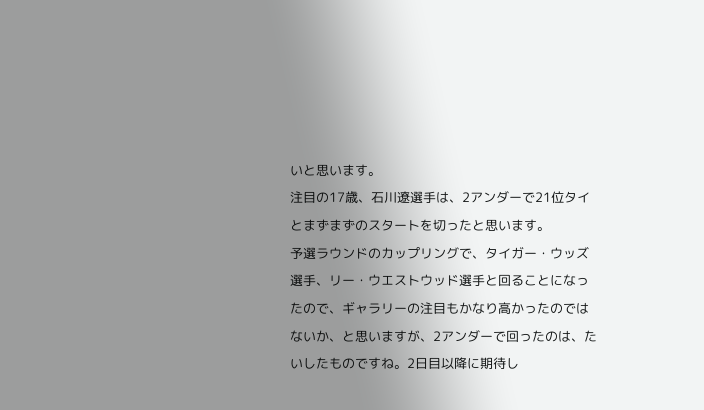いと思います。
注目の17歳、石川遼選手は、2アンダーで21位タイとまずまずのスタートを切ったと思います。
予選ラウンドのカップリングで、タイガー・ウッズ選手、リー・ウエストウッド選手と回ることになったので、ギャラリーの注目もかなり高かったのではないか、と思いますが、2アンダーで回ったのは、たいしたものですね。2日目以降に期待し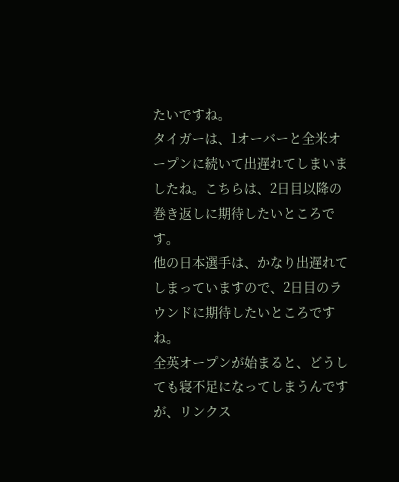たいですね。
タイガーは、1オーバーと全米オープンに続いて出遅れてしまいましたね。こちらは、2日目以降の巻き返しに期待したいところです。
他の日本選手は、かなり出遅れてしまっていますので、2日目のラウンドに期待したいところですね。
全英オープンが始まると、どうしても寝不足になってしまうんですが、リンクス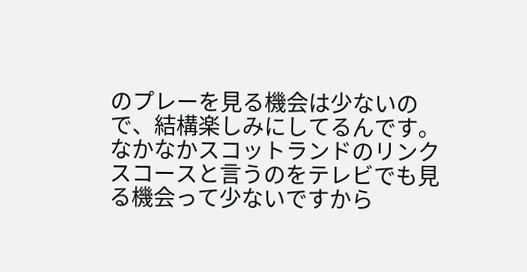のプレーを見る機会は少ないので、結構楽しみにしてるんです。
なかなかスコットランドのリンクスコースと言うのをテレビでも見る機会って少ないですから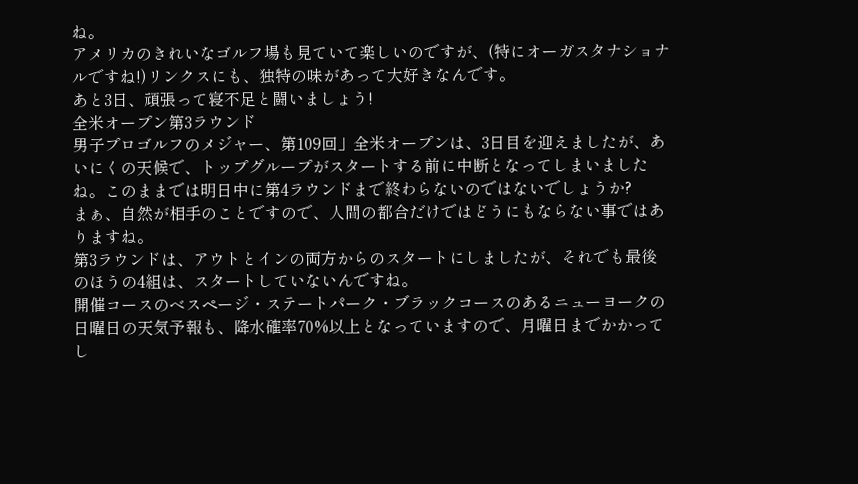ね。
アメリカのきれいなゴルフ場も見ていて楽しいのですが、(特にオーガスタナショナルですね!)リンクスにも、独特の味があって大好きなんです。
あと3日、頑張って寝不足と闘いましょう!
全米オープン第3ラウンド
男子プロゴルフのメジャー、第109回」全米オープンは、3日目を迎えましたが、あいにくの天候で、トップグループがスタートする前に中断となってしまいましたね。このままでは明日中に第4ラウンドまで終わらないのではないでしょうか?
まぁ、自然が相手のことですので、人間の都合だけではどうにもならない事ではありますね。
第3ラウンドは、アウトとインの両方からのスタートにしましたが、それでも最後のほうの4組は、スタートしていないんですね。
開催コースのベスページ・ステートパーク・ブラックコースのあるニューヨークの日曜日の天気予報も、降水確率70%以上となっていますので、月曜日までかかってし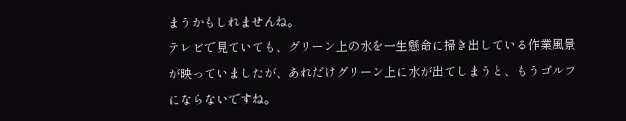まうかもしれませんね。
テレビで見ていても、グリーン上の水を一生懸命に掃き出している作業風景が映っていましたが、あれだけグリーン上に水が出てしまうと、もうゴルフにならないですね。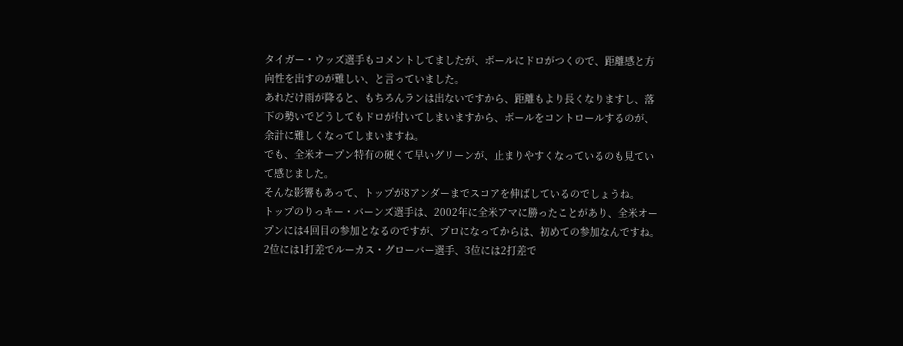タイガー・ウッズ選手もコメントしてましたが、ボールにドロがつくので、距離感と方向性を出すのが難しい、と言っていました。
あれだけ雨が降ると、もちろんランは出ないですから、距離もより長くなりますし、落下の勢いでどうしてもドロが付いてしまいますから、ボールをコントロールするのが、余計に難しくなってしまいますね。
でも、全米オープン特有の硬くて早いグリーンが、止まりやすくなっているのも見ていて感じました。
そんな影響もあって、トップが8アンダーまでスコアを伸ばしているのでしょうね。
トップのりっキー・バーンズ選手は、2002年に全米アマに勝ったことがあり、全米オープンには4回目の参加となるのですが、プロになってからは、初めての参加なんですね。
2位には1打差でルーカス・グローバー選手、3位には2打差で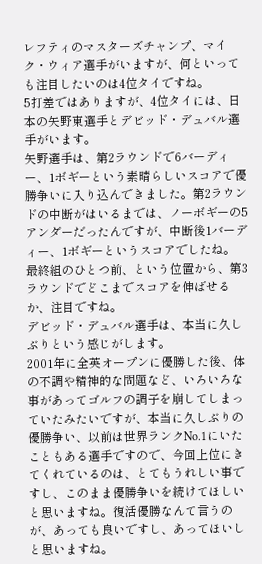レフティのマスターズチャンプ、マイク・ウィア選手がいますが、何といっても注目したいのは4位タイですね。
5打差ではありますが、4位タイには、日本の矢野東選手とデビッド・デュバル選手がいます。
矢野選手は、第2ラウンドで6バーディー、1ボギーという素晴らしいスコアで優勝争いに入り込んできました。第2ラウンドの中断がはいるまでは、ノーボギーの5アンダーだったんですが、中断後1バーディー、1ボギーというスコアでしたね。
最終組のひとつ前、という位置から、第3ラウンドでどこまでスコアを伸ばせるか、注目ですね。
デビッド・デュバル選手は、本当に久しぶりという感じがします。
2001年に全英オープンに優勝した後、体の不調や精神的な問題など、いろいろな事があってゴルフの調子を崩してしまっていたみたいですが、本当に久しぶりの優勝争い、以前は世界ランクNo.1にいたこともある選手ですので、今回上位にきてくれているのは、とてもうれしい事ですし、このまま優勝争いを続けてほしいと思いますね。復活優勝なんて言うのが、あっても良いですし、あってほいしと思いますね。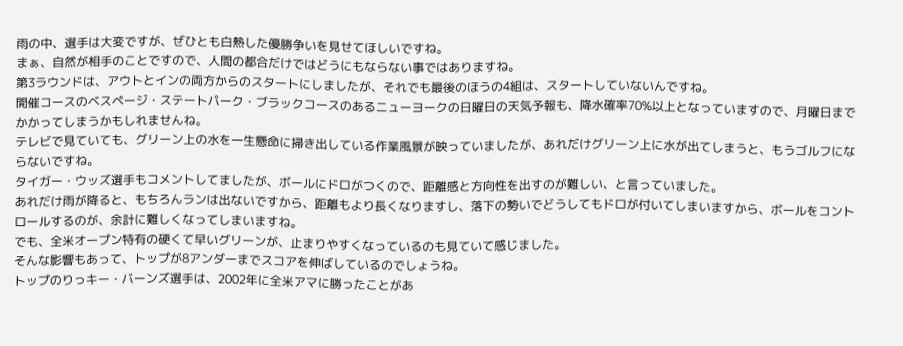雨の中、選手は大変ですが、ぜひとも白熱した優勝争いを見せてほしいですね。
まぁ、自然が相手のことですので、人間の都合だけではどうにもならない事ではありますね。
第3ラウンドは、アウトとインの両方からのスタートにしましたが、それでも最後のほうの4組は、スタートしていないんですね。
開催コースのベスページ・ステートパーク・ブラックコースのあるニューヨークの日曜日の天気予報も、降水確率70%以上となっていますので、月曜日までかかってしまうかもしれませんね。
テレビで見ていても、グリーン上の水を一生懸命に掃き出している作業風景が映っていましたが、あれだけグリーン上に水が出てしまうと、もうゴルフにならないですね。
タイガー・ウッズ選手もコメントしてましたが、ボールにドロがつくので、距離感と方向性を出すのが難しい、と言っていました。
あれだけ雨が降ると、もちろんランは出ないですから、距離もより長くなりますし、落下の勢いでどうしてもドロが付いてしまいますから、ボールをコントロールするのが、余計に難しくなってしまいますね。
でも、全米オープン特有の硬くて早いグリーンが、止まりやすくなっているのも見ていて感じました。
そんな影響もあって、トップが8アンダーまでスコアを伸ばしているのでしょうね。
トップのりっキー・バーンズ選手は、2002年に全米アマに勝ったことがあ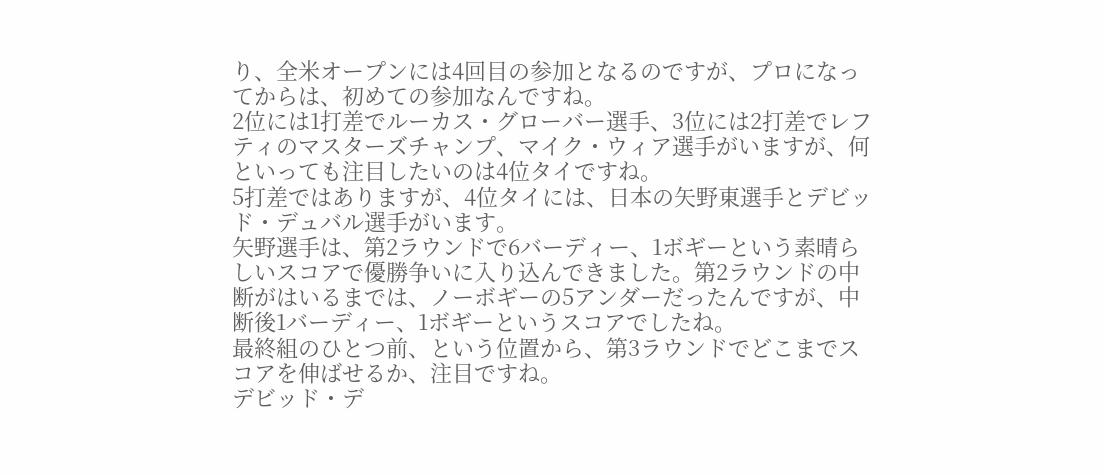り、全米オープンには4回目の参加となるのですが、プロになってからは、初めての参加なんですね。
2位には1打差でルーカス・グローバー選手、3位には2打差でレフティのマスターズチャンプ、マイク・ウィア選手がいますが、何といっても注目したいのは4位タイですね。
5打差ではありますが、4位タイには、日本の矢野東選手とデビッド・デュバル選手がいます。
矢野選手は、第2ラウンドで6バーディー、1ボギーという素晴らしいスコアで優勝争いに入り込んできました。第2ラウンドの中断がはいるまでは、ノーボギーの5アンダーだったんですが、中断後1バーディー、1ボギーというスコアでしたね。
最終組のひとつ前、という位置から、第3ラウンドでどこまでスコアを伸ばせるか、注目ですね。
デビッド・デ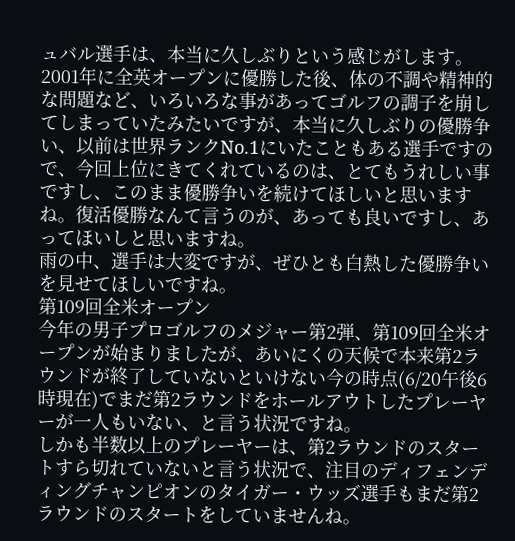ュバル選手は、本当に久しぶりという感じがします。
2001年に全英オープンに優勝した後、体の不調や精神的な問題など、いろいろな事があってゴルフの調子を崩してしまっていたみたいですが、本当に久しぶりの優勝争い、以前は世界ランクNo.1にいたこともある選手ですので、今回上位にきてくれているのは、とてもうれしい事ですし、このまま優勝争いを続けてほしいと思いますね。復活優勝なんて言うのが、あっても良いですし、あってほいしと思いますね。
雨の中、選手は大変ですが、ぜひとも白熱した優勝争いを見せてほしいですね。
第109回全米オープン
今年の男子プロゴルフのメジャー第2弾、第109回全米オープンが始まりましたが、あいにくの天候で本来第2ラウンドが終了していないといけない今の時点(6/20午後6時現在)でまだ第2ラウンドをホールアウトしたプレーヤーが一人もいない、と言う状況ですね。
しかも半数以上のプレーヤーは、第2ラウンドのスタートすら切れていないと言う状況で、注目のディフェンディングチャンピオンのタイガー・ウッズ選手もまだ第2ラウンドのスタートをしていませんね。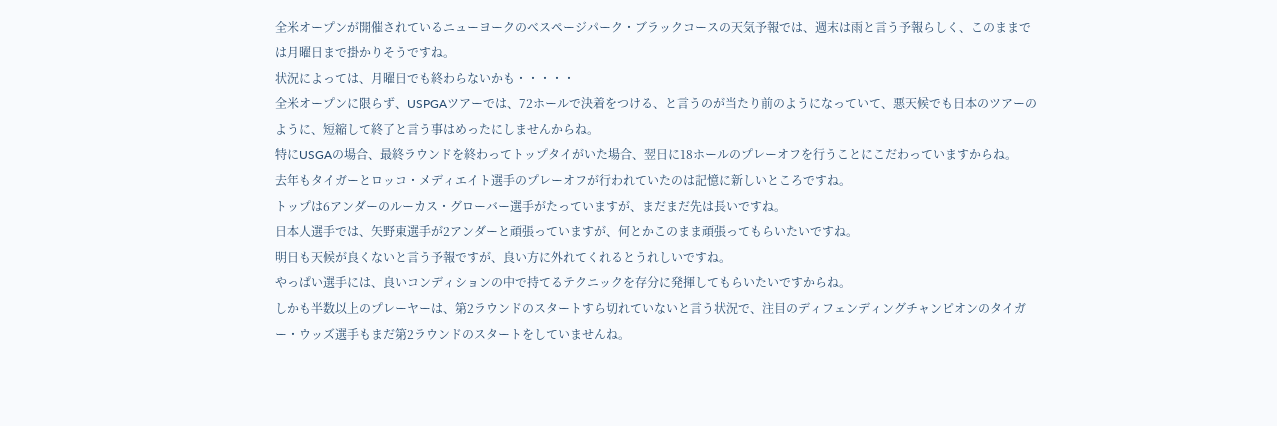全米オープンが開催されているニューヨークのべスページパーク・ブラックコースの天気予報では、週末は雨と言う予報らしく、このままでは月曜日まで掛かりそうですね。
状況によっては、月曜日でも終わらないかも・・・・・
全米オープンに限らず、USPGAツアーでは、72ホールで決着をつける、と言うのが当たり前のようになっていて、悪天候でも日本のツアーのように、短縮して終了と言う事はめったにしませんからね。
特にUSGAの場合、最終ラウンドを終わってトップタイがいた場合、翌日に18ホールのプレーオフを行うことにこだわっていますからね。
去年もタイガーとロッコ・メディエイト選手のプレーオフが行われていたのは記憶に新しいところですね。
トップは6アンダーのルーカス・グローバー選手がたっていますが、まだまだ先は長いですね。
日本人選手では、矢野東選手が2アンダーと頑張っていますが、何とかこのまま頑張ってもらいたいですね。
明日も天候が良くないと言う予報ですが、良い方に外れてくれるとうれしいですね。
やっぱい選手には、良いコンディションの中で持てるテクニックを存分に発揮してもらいたいですからね。
しかも半数以上のプレーヤーは、第2ラウンドのスタートすら切れていないと言う状況で、注目のディフェンディングチャンピオンのタイガー・ウッズ選手もまだ第2ラウンドのスタートをしていませんね。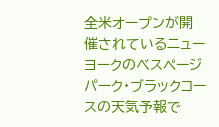全米オープンが開催されているニューヨークのべスページパーク・ブラックコースの天気予報で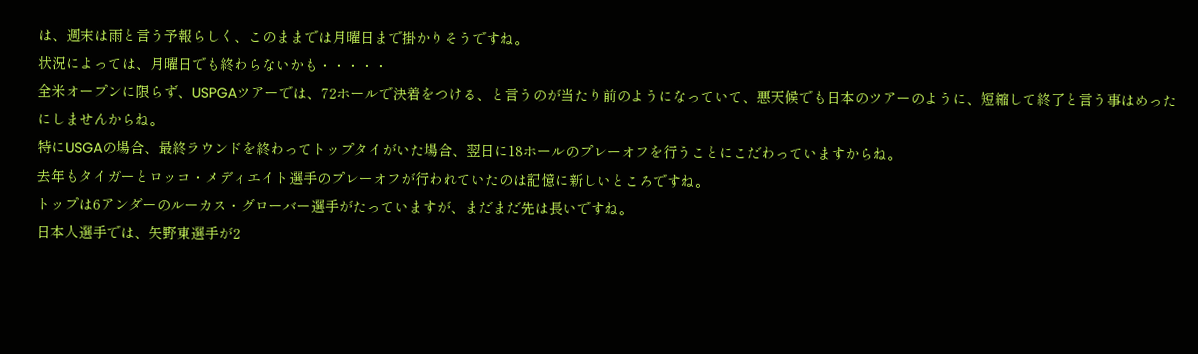は、週末は雨と言う予報らしく、このままでは月曜日まで掛かりそうですね。
状況によっては、月曜日でも終わらないかも・・・・・
全米オープンに限らず、USPGAツアーでは、72ホールで決着をつける、と言うのが当たり前のようになっていて、悪天候でも日本のツアーのように、短縮して終了と言う事はめったにしませんからね。
特にUSGAの場合、最終ラウンドを終わってトップタイがいた場合、翌日に18ホールのプレーオフを行うことにこだわっていますからね。
去年もタイガーとロッコ・メディエイト選手のプレーオフが行われていたのは記憶に新しいところですね。
トップは6アンダーのルーカス・グローバー選手がたっていますが、まだまだ先は長いですね。
日本人選手では、矢野東選手が2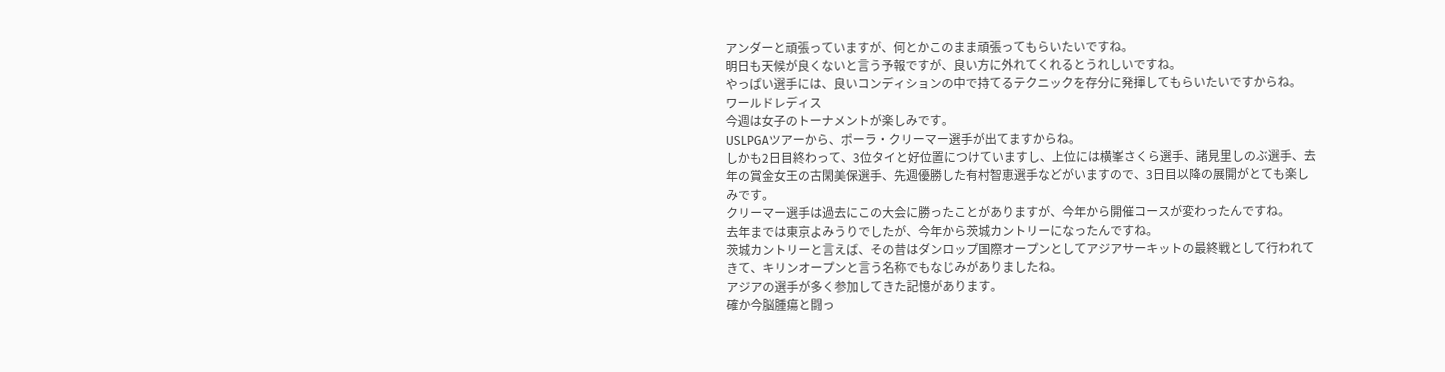アンダーと頑張っていますが、何とかこのまま頑張ってもらいたいですね。
明日も天候が良くないと言う予報ですが、良い方に外れてくれるとうれしいですね。
やっぱい選手には、良いコンディションの中で持てるテクニックを存分に発揮してもらいたいですからね。
ワールドレディス
今週は女子のトーナメントが楽しみです。
USLPGAツアーから、ポーラ・クリーマー選手が出てますからね。
しかも2日目終わって、3位タイと好位置につけていますし、上位には横峯さくら選手、諸見里しのぶ選手、去年の賞金女王の古閑美保選手、先週優勝した有村智恵選手などがいますので、3日目以降の展開がとても楽しみです。
クリーマー選手は過去にこの大会に勝ったことがありますが、今年から開催コースが変わったんですね。
去年までは東京よみうりでしたが、今年から茨城カントリーになったんですね。
茨城カントリーと言えば、その昔はダンロップ国際オープンとしてアジアサーキットの最終戦として行われてきて、キリンオープンと言う名称でもなじみがありましたね。
アジアの選手が多く参加してきた記憶があります。
確か今脳腫瘍と闘っ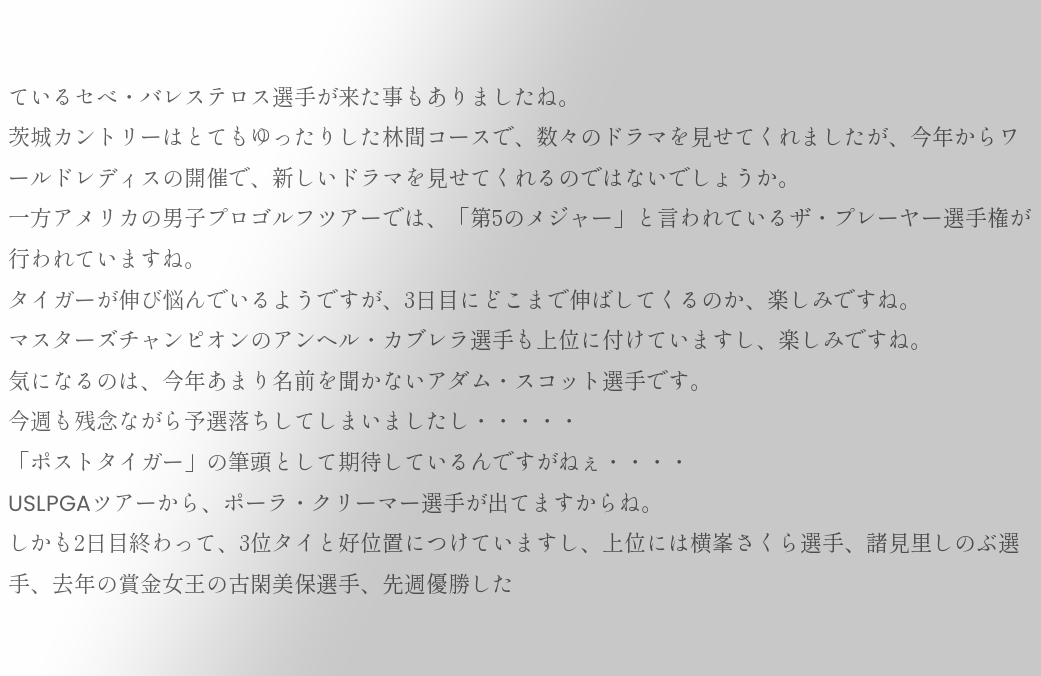ているセべ・バレステロス選手が来た事もありましたね。
茨城カントリーはとてもゆったりした林間コースで、数々のドラマを見せてくれましたが、今年からワールドレディスの開催で、新しいドラマを見せてくれるのではないでしょうか。
一方アメリカの男子プロゴルフツアーでは、「第5のメジャー」と言われているザ・プレーヤー選手権が行われていますね。
タイガーが伸び悩んでいるようですが、3日目にどこまで伸ばしてくるのか、楽しみですね。
マスターズチャンピオンのアンヘル・カブレラ選手も上位に付けていますし、楽しみですね。
気になるのは、今年あまり名前を聞かないアダム・スコット選手です。
今週も残念ながら予選落ちしてしまいましたし・・・・・
「ポストタイガー」の筆頭として期待しているんですがねぇ・・・・
USLPGAツアーから、ポーラ・クリーマー選手が出てますからね。
しかも2日目終わって、3位タイと好位置につけていますし、上位には横峯さくら選手、諸見里しのぶ選手、去年の賞金女王の古閑美保選手、先週優勝した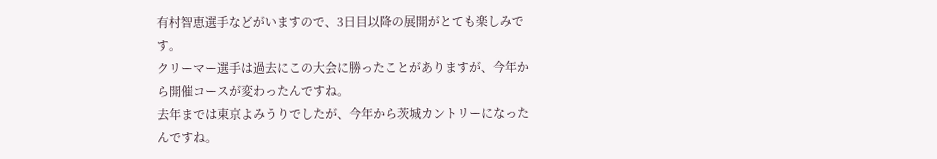有村智恵選手などがいますので、3日目以降の展開がとても楽しみです。
クリーマー選手は過去にこの大会に勝ったことがありますが、今年から開催コースが変わったんですね。
去年までは東京よみうりでしたが、今年から茨城カントリーになったんですね。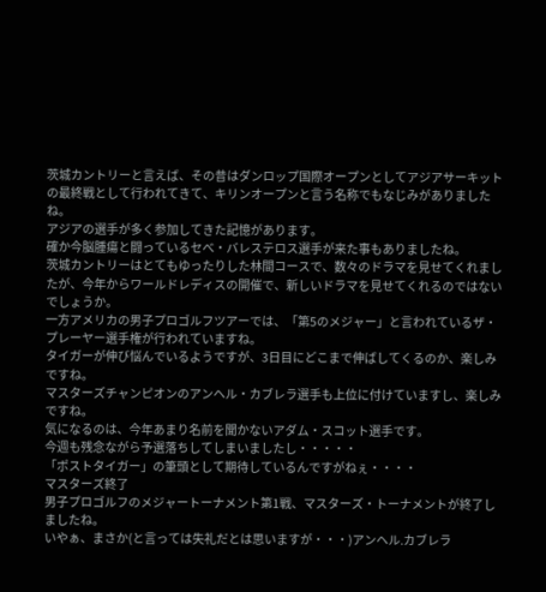茨城カントリーと言えば、その昔はダンロップ国際オープンとしてアジアサーキットの最終戦として行われてきて、キリンオープンと言う名称でもなじみがありましたね。
アジアの選手が多く参加してきた記憶があります。
確か今脳腫瘍と闘っているセべ・バレステロス選手が来た事もありましたね。
茨城カントリーはとてもゆったりした林間コースで、数々のドラマを見せてくれましたが、今年からワールドレディスの開催で、新しいドラマを見せてくれるのではないでしょうか。
一方アメリカの男子プロゴルフツアーでは、「第5のメジャー」と言われているザ・プレーヤー選手権が行われていますね。
タイガーが伸び悩んでいるようですが、3日目にどこまで伸ばしてくるのか、楽しみですね。
マスターズチャンピオンのアンヘル・カブレラ選手も上位に付けていますし、楽しみですね。
気になるのは、今年あまり名前を聞かないアダム・スコット選手です。
今週も残念ながら予選落ちしてしまいましたし・・・・・
「ポストタイガー」の筆頭として期待しているんですがねぇ・・・・
マスターズ終了
男子プロゴルフのメジャートーナメント第1戦、マスターズ・トーナメントが終了しましたね。
いやぁ、まさか(と言っては失礼だとは思いますが・・・)アンヘル.カブレラ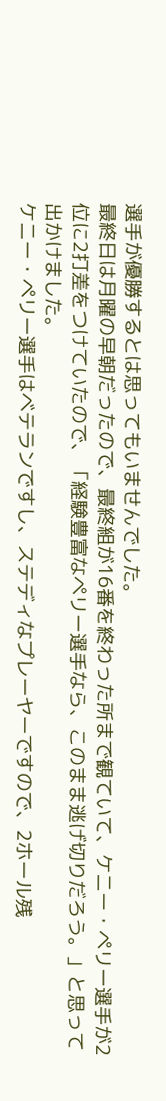選手が優勝するとは思ってもいませんでした。
最終日は月曜の早朝だったので、最終組が16番を終わった所まで観ていて、ケニー・ペリー選手が2位に2打差をつけていたので、「経験豊富なペリー選手なら、このまま逃げ切りだろう。」と思って出かけました。
ケニー・ペリー選手はベテランですし、ステディなプレーヤーですので、2ホール残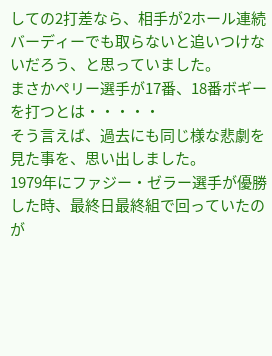しての2打差なら、相手が2ホール連続バーディーでも取らないと追いつけないだろう、と思っていました。
まさかペリー選手が17番、18番ボギーを打つとは・・・・・
そう言えば、過去にも同じ様な悲劇を見た事を、思い出しました。
1979年にファジー・ゼラー選手が優勝した時、最終日最終組で回っていたのが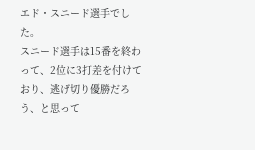エド・スニード選手でした。
スニード選手は15番を終わって、2位に3打差を付けており、逃げ切り優勝だろう、と思って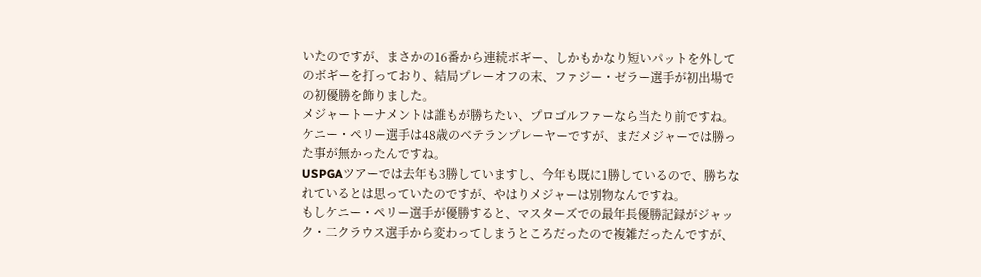いたのですが、まさかの16番から連続ボギー、しかもかなり短いパットを外してのボギーを打っており、結局プレーオフの末、ファジー・ゼラー選手が初出場での初優勝を飾りました。
メジャートーナメントは誰もが勝ちたい、プロゴルファーなら当たり前ですね。
ケニー・ペリー選手は48歳のベテランプレーヤーですが、まだメジャーでは勝った事が無かったんですね。
USPGAツアーでは去年も3勝していますし、今年も既に1勝しているので、勝ちなれているとは思っていたのですが、やはりメジャーは別物なんですね。
もしケニー・ペリー選手が優勝すると、マスターズでの最年長優勝記録がジャック・二クラウス選手から変わってしまうところだったので複雑だったんですが、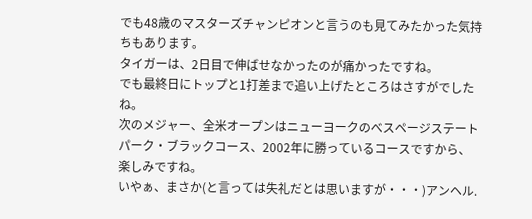でも48歳のマスターズチャンピオンと言うのも見てみたかった気持ちもあります。
タイガーは、2日目で伸ばせなかったのが痛かったですね。
でも最終日にトップと1打差まで追い上げたところはさすがでしたね。
次のメジャー、全米オープンはニューヨークのべスページステートパーク・ブラックコース、2002年に勝っているコースですから、楽しみですね。
いやぁ、まさか(と言っては失礼だとは思いますが・・・)アンヘル.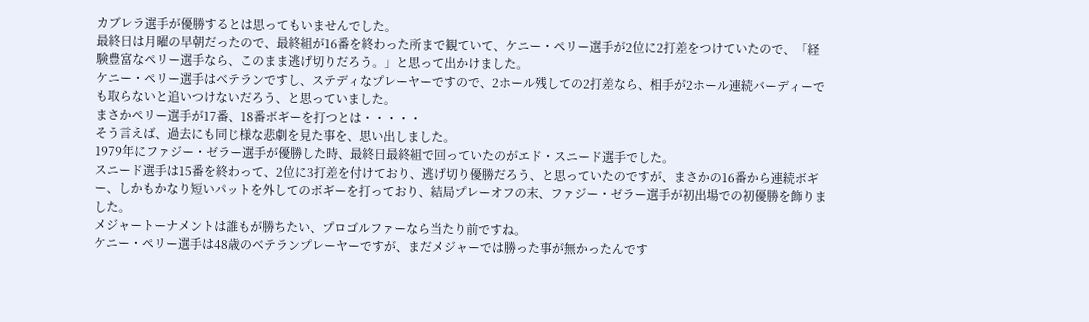カブレラ選手が優勝するとは思ってもいませんでした。
最終日は月曜の早朝だったので、最終組が16番を終わった所まで観ていて、ケニー・ペリー選手が2位に2打差をつけていたので、「経験豊富なペリー選手なら、このまま逃げ切りだろう。」と思って出かけました。
ケニー・ペリー選手はベテランですし、ステディなプレーヤーですので、2ホール残しての2打差なら、相手が2ホール連続バーディーでも取らないと追いつけないだろう、と思っていました。
まさかペリー選手が17番、18番ボギーを打つとは・・・・・
そう言えば、過去にも同じ様な悲劇を見た事を、思い出しました。
1979年にファジー・ゼラー選手が優勝した時、最終日最終組で回っていたのがエド・スニード選手でした。
スニード選手は15番を終わって、2位に3打差を付けており、逃げ切り優勝だろう、と思っていたのですが、まさかの16番から連続ボギー、しかもかなり短いパットを外してのボギーを打っており、結局プレーオフの末、ファジー・ゼラー選手が初出場での初優勝を飾りました。
メジャートーナメントは誰もが勝ちたい、プロゴルファーなら当たり前ですね。
ケニー・ペリー選手は48歳のベテランプレーヤーですが、まだメジャーでは勝った事が無かったんです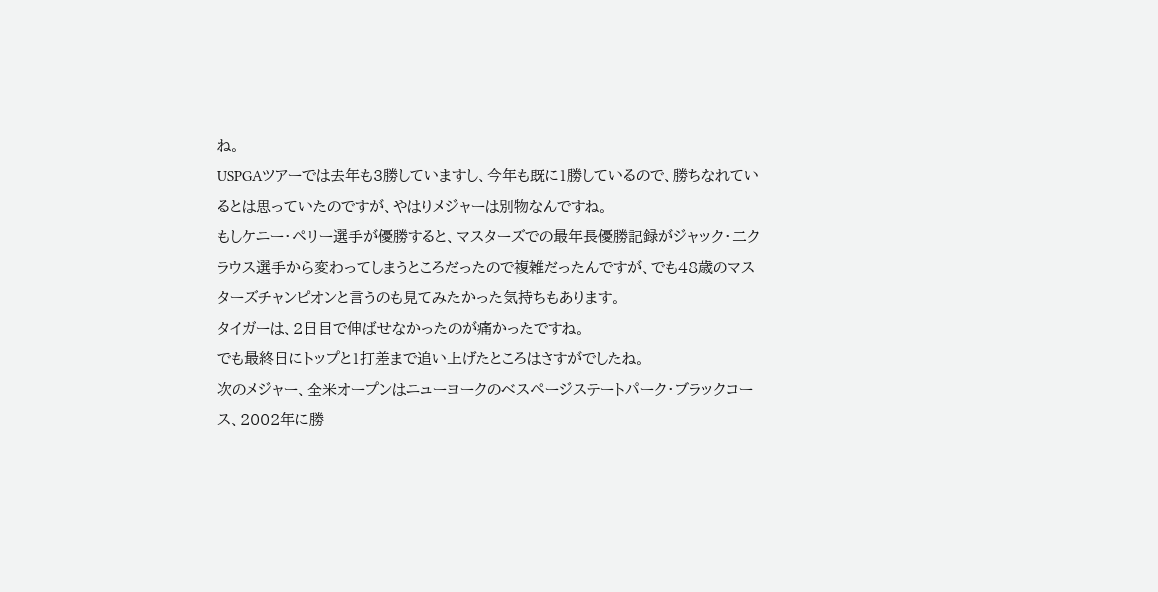ね。
USPGAツアーでは去年も3勝していますし、今年も既に1勝しているので、勝ちなれているとは思っていたのですが、やはりメジャーは別物なんですね。
もしケニー・ペリー選手が優勝すると、マスターズでの最年長優勝記録がジャック・二クラウス選手から変わってしまうところだったので複雑だったんですが、でも48歳のマスターズチャンピオンと言うのも見てみたかった気持ちもあります。
タイガーは、2日目で伸ばせなかったのが痛かったですね。
でも最終日にトップと1打差まで追い上げたところはさすがでしたね。
次のメジャー、全米オープンはニューヨークのべスページステートパーク・ブラックコース、2002年に勝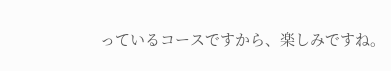っているコースですから、楽しみですね。